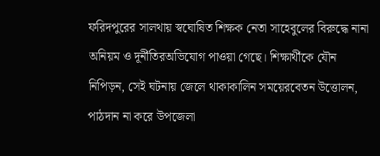ফরিদপুরের সালথায় স্বঘোষিত শিক্ষক নেতা সাহেবুলের বিরুদ্ধে নানা অনিয়ম ও দূর্নীতিরঅভিযোগ পাওয়া গেছে। শিক্ষার্থীকে যৌন নিপিড়ন, সেই ঘটনায় জেলে থাকাকালিন সময়েরবেতন উত্তোলন, পাঠদান না করে উপজেলা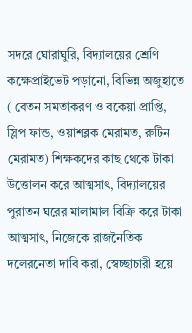সদরে ঘোরাঘুরি, বিদ্যালয়ের শ্রেণি কক্ষেপ্রাইভেট পড়ানো, বিভিন্ন অজুহাতে ( বেতন সমতাকরণ ও বকেয়া প্রাপ্তি, স্লিপ ফান্ড, ওয়াশব্লক মেরামত, রুটিন মেরামত) শিক্ষকদের কাছ থেকে টাকা উত্তোলন করে আত্মসাৎ, বিদ্যালয়ের পুরাতন ঘরের মালামাল বিক্রি করে টাকা আত্মসাৎ, নিজেকে রাজনৈতিক দলেরনেতা দাবি করা, স্বেচ্ছাচারী হয়ে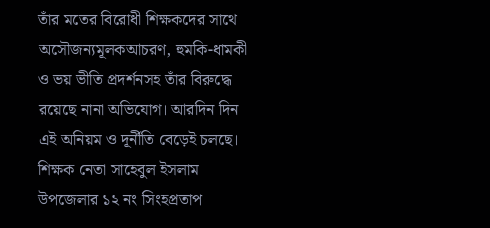তাঁর মতের বিরোধী শিক্ষকদের সাথে অসৌজন্যমূলকআচরণ, হুমকি-ধামকী ও ভয় ভীতি প্রদর্শনসহ তাঁর বিরুদ্ধে রয়েছে নানা অভিযোগ। আরদিন দিন এই অনিয়ম ও দূর্নীতি বেড়েই চলছে। শিক্ষক নেতা সাহেবুল ইসলাম উপজেলার ১২ নং সিংহপ্রতাপ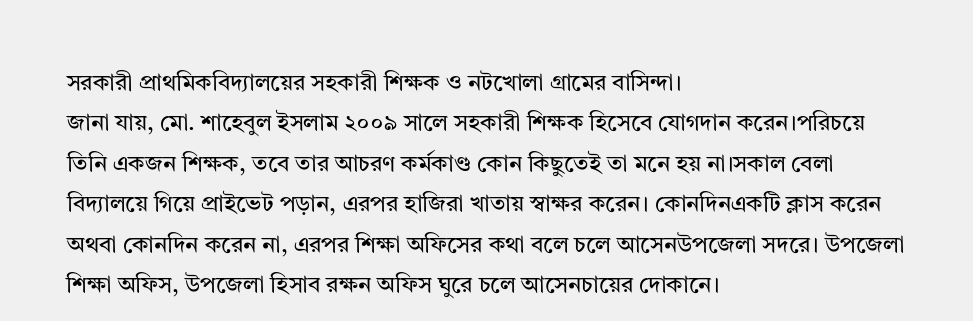সরকারী প্রাথমিকবিদ্যালয়ের সহকারী শিক্ষক ও নটখোলা গ্রামের বাসিন্দা।
জানা যায়, মো. শাহেবুল ইসলাম ২০০৯ সালে সহকারী শিক্ষক হিসেবে যোগদান করেন।পরিচয়ে তিনি একজন শিক্ষক, তবে তার আচরণ কর্মকাণ্ড কোন কিছুতেই তা মনে হয় না।সকাল বেলা বিদ্যালয়ে গিয়ে প্রাইভেট পড়ান, এরপর হাজিরা খাতায় স্বাক্ষর করেন। কোনদিনএকটি ক্লাস করেন অথবা কোনদিন করেন না, এরপর শিক্ষা অফিসের কথা বলে চলে আসেনউপজেলা সদরে। উপজেলা শিক্ষা অফিস, উপজেলা হিসাব রক্ষন অফিস ঘুরে চলে আসেনচায়ের দোকানে।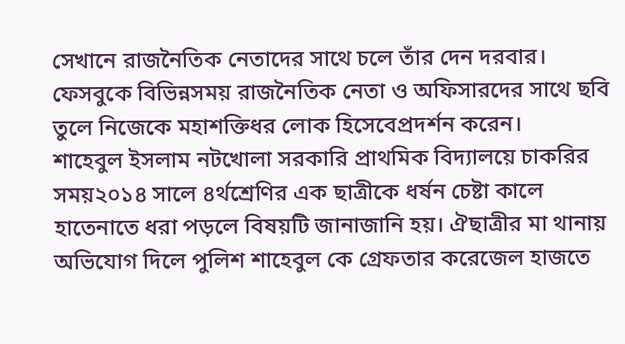সেখানে রাজনৈতিক নেতাদের সাথে চলে তাঁর দেন দরবার। ফেসবুকে বিভিন্নসময় রাজনৈতিক নেতা ও অফিসারদের সাথে ছবি তুলে নিজেকে মহাশক্তিধর লোক হিসেবেপ্রদর্শন করেন।
শাহেবুল ইসলাম নটখোলা সরকারি প্রাথমিক বিদ্যালয়ে চাকরির সময়২০১৪ সালে ৪র্থশ্রেণির এক ছাত্রীকে ধর্ষন চেষ্টা কালে হাতেনাতে ধরা পড়লে বিষয়টি জানাজানি হয়। ঐছাত্রীর মা থানায় অভিযোগ দিলে পুলিশ শাহেবুল কে গ্রেফতার করেজেল হাজতে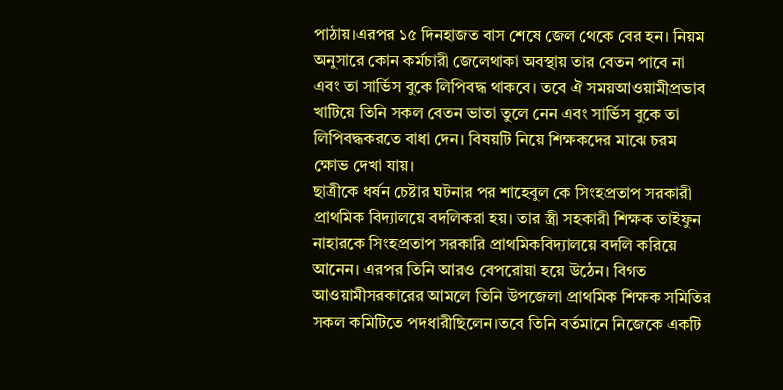পাঠায়।এরপর ১৫ দিনহাজত বাস শেষে জেল থেকে বের হন। নিয়ম অনুসারে কোন কর্মচারী জেলেথাকা অবস্থায় তার বেতন পাবে না এবং তা সার্ভিস বুকে লিপিবদ্ধ থাকবে। তবে ঐ সময়আওয়ামীপ্রভাব খাটিয়ে তিনি সকল বেতন ভাতা তুলে নেন এবং সার্ভিস বুকে তা লিপিবদ্ধকরতে বাধা দেন। বিষয়টি নিয়ে শিক্ষকদের মাঝে চরম ক্ষোভ দেখা যায়।
ছাত্রীকে ধর্ষন চেষ্টার ঘটনার পর শাহেবুল কে সিংহপ্রতাপ সরকারী প্রাথমিক বিদ্যালয়ে বদলিকরা হয়। তার স্ত্রী সহকারী শিক্ষক তাইফুন নাহারকে সিংহপ্রতাপ সরকারি প্রাথমিকবিদ্যালয়ে বদলি করিয়ে আনেন। এরপর তিনি আরও বেপরোয়া হয়ে উঠেন। বিগত আওয়ামীসরকারের আমলে তিনি উপজেলা প্রাথমিক শিক্ষক সমিতির সকল কমিটিতে পদধারীছিলেন।তবে তিনি বর্তমানে নিজেকে একটি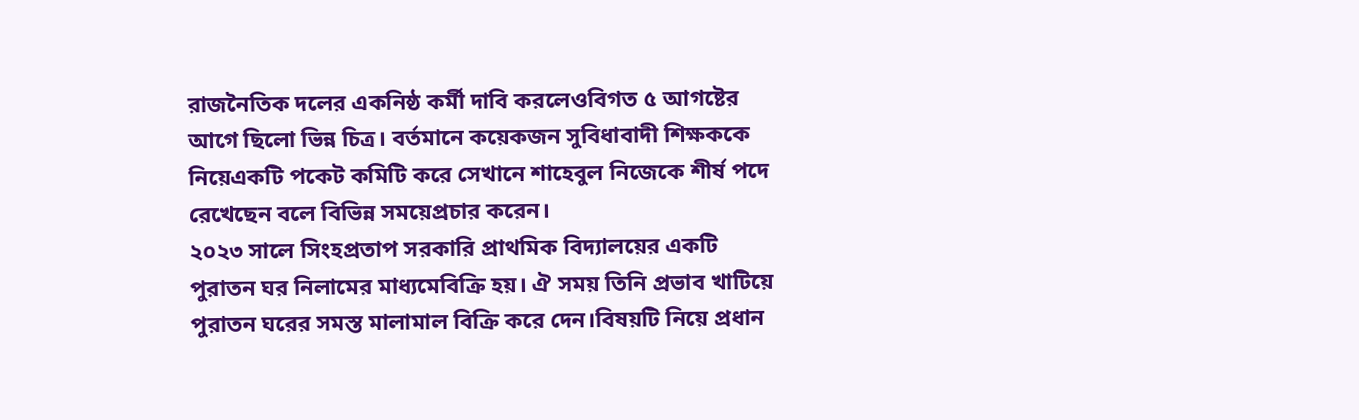রাজনৈতিক দলের একনিষ্ঠ কর্মী দাবি করলেওবিগত ৫ আগষ্টের আগে ছিলো ভিন্ন চিত্র। বর্তমানে কয়েকজন সুবিধাবাদী শিক্ষককে নিয়েএকটি পকেট কমিটি করে সেখানে শাহেবুল নিজেকে শীর্ষ পদে রেখেছেন বলে বিভিন্ন সময়েপ্রচার করেন।
২০২৩ সালে সিংহপ্রতাপ সরকারি প্রাথমিক বিদ্যালয়ের একটি পুরাতন ঘর নিলামের মাধ্যমেবিক্রি হয়। ঐ সময় তিনি প্রভাব খাটিয়ে পুরাতন ঘরের সমস্ত মালামাল বিক্রি করে দেন।বিষয়টি নিয়ে প্রধান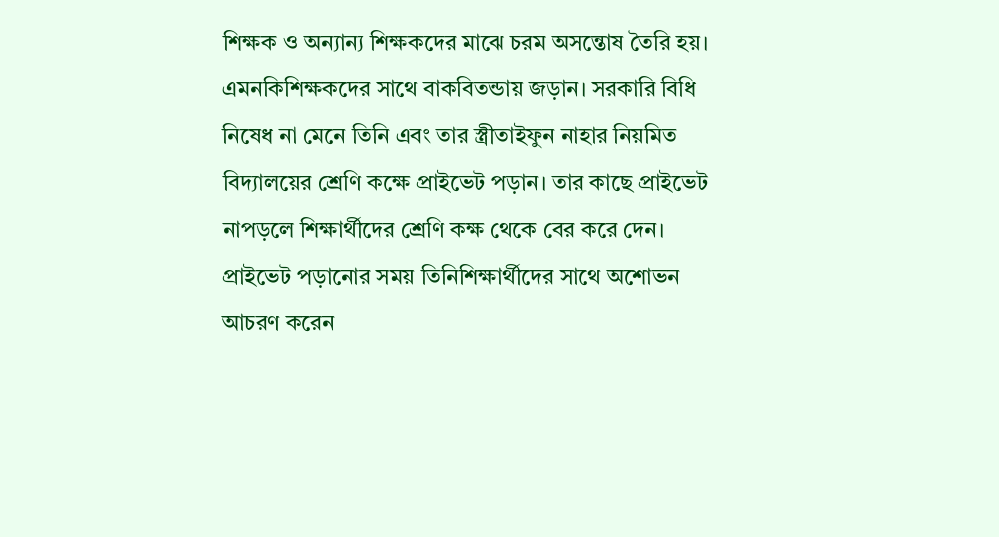শিক্ষক ও অন্যান্য শিক্ষকদের মাঝে চরম অসন্তোষ তৈরি হয়। এমনকিশিক্ষকদের সাথে বাকবিতন্ডায় জড়ান। সরকারি বিধি নিষেধ না মেনে তিনি এবং তার স্ত্রীতাইফুন নাহার নিয়মিত বিদ্যালয়ের শ্রেণি কক্ষে প্রাইভেট পড়ান। তার কাছে প্রাইভেট নাপড়লে শিক্ষার্থীদের শ্রেণি কক্ষ থেকে বের করে দেন। প্রাইভেট পড়ানোর সময় তিনিশিক্ষার্থীদের সাথে অশোভন আচরণ করেন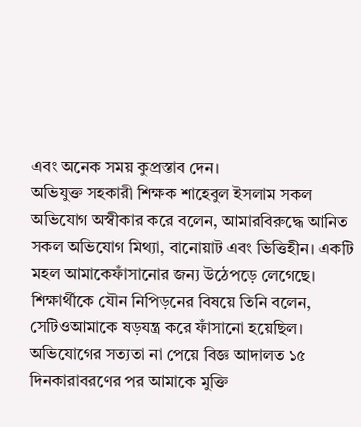এবং অনেক সময় কুপ্রস্তাব দেন।
অভিযুক্ত সহকারী শিক্ষক শাহেবুল ইসলাম সকল অভিযোগ অস্বীকার করে বলেন, আমারবিরুদ্ধে আনিত সকল অভিযোগ মিথ্যা, বানোয়াট এবং ভিত্তিহীন। একটি মহল আমাকেফাঁসানোর জন্য উঠেপড়ে লেগেছে। শিক্ষার্থীকে যৌন নিপিড়নের বিষয়ে তিনি বলেন, সেটিওআমাকে ষড়যন্ত্র করে ফাঁসানো হয়েছিল। অভিযোগের সত্যতা না পেয়ে বিজ্ঞ আদালত ১৫ দিনকারাবরণের পর আমাকে মুক্তি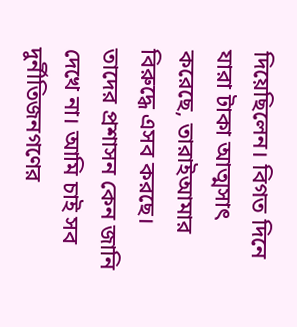দিয়েছিলেন। বিগত দিনে যারা টাকা আত্মসাৎ করেছে, তারাইআমার বিরুদ্ধে এসব করছে। তাদের প্রশাসন কেন জানি দেখে না। আমি চাই সব দুর্নীতিজনগণের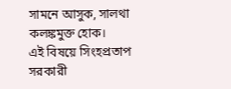সামনে আসুক, সালথা কলঙ্কমুক্ত হোক।
এই বিষয়ে সিংহপ্রতাপ সরকারী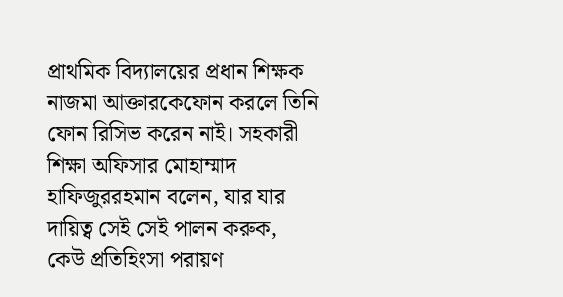প্রাথমিক বিদ্যালয়ের প্রধান শিক্ষক নাজমা আক্তারকেফোন করলে তিনি ফোন রিসিভ করেন নাই। সহকারী শিক্ষা অফিসার মোহাম্মাদ হাফিজুররহমান বলেন, যার যার দায়িত্ব সেই সেই পালন করুক, কেউ প্রতিহিংসা পরায়ণ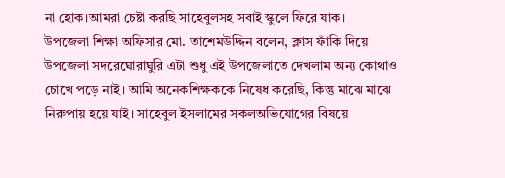না হোক।আমরা চেষ্টা করছি সাহেবুলসহ সবাই স্কুলে ফিরে যাক।
উপজেলা শিক্ষা অফিসার মো. তাশেমউদ্দিন বলেন, ক্লাস ফাঁকি দিয়ে উপজেলা সদরেঘোরাঘুরি এটা শুধু এই উপজেলাতে দেখলাম অন্য কোথাও চোখে পড়ে নাই। আমি অনেকশিক্ষককে নিষেধ করেছি, কিন্তু মাঝে মাঝে নিরুপায় হয়ে যাই। সাহেবুল ইসলামের সকলঅভিযোগের বিষয়ে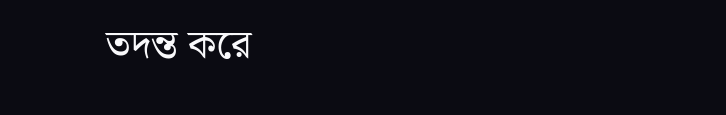তদন্ত করে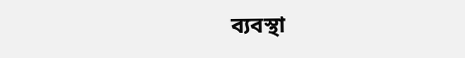ব্যবস্থা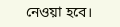নেওয়া হবে।